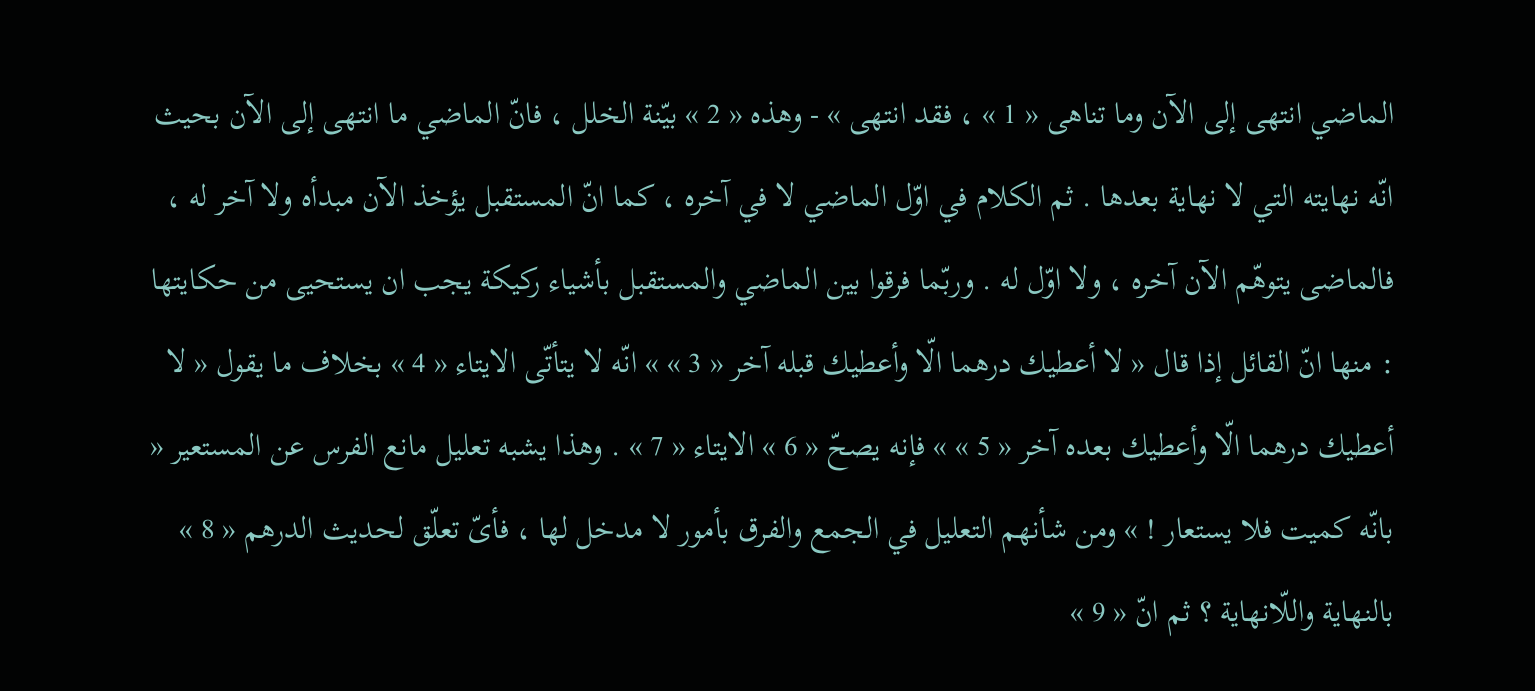الماضي انتهى إلى الآن وما تناهى « 1 » ، فقد انتهى » - وهذه « 2 » بيّنة الخلل ، فانّ الماضي ما انتهى إلى الآن بحيث انّه نهايته التي لا نهاية بعدها . ثم الكلام في اوّل الماضي لا في آخره ، كما انّ المستقبل يؤخذ الآن مبدأه ولا آخر له ، فالماضى يتوهّم الآن آخره ، ولا اوّل له . وربّما فرقوا بين الماضي والمستقبل بأشياء ركيكة يجب ان يستحيى من حكايتها : منها انّ القائل إذا قال « لا أعطيك درهما الّا وأعطيك قبله آخر « 3 » » انّه لا يتأتّى الايتاء « 4 » بخلاف ما يقول « لا أعطيك درهما الّا وأعطيك بعده آخر « 5 » » فإنه يصحّ « 6 » الايتاء « 7 » . وهذا يشبه تعليل مانع الفرس عن المستعير « بانّه كميت فلا يستعار ! » ومن شأنهم التعليل في الجمع والفرق بأمور لا مدخل لها ، فأىّ تعلّق لحديث الدرهم « 8 » بالنهاية واللّانهاية ؟ ثم انّ « 9 »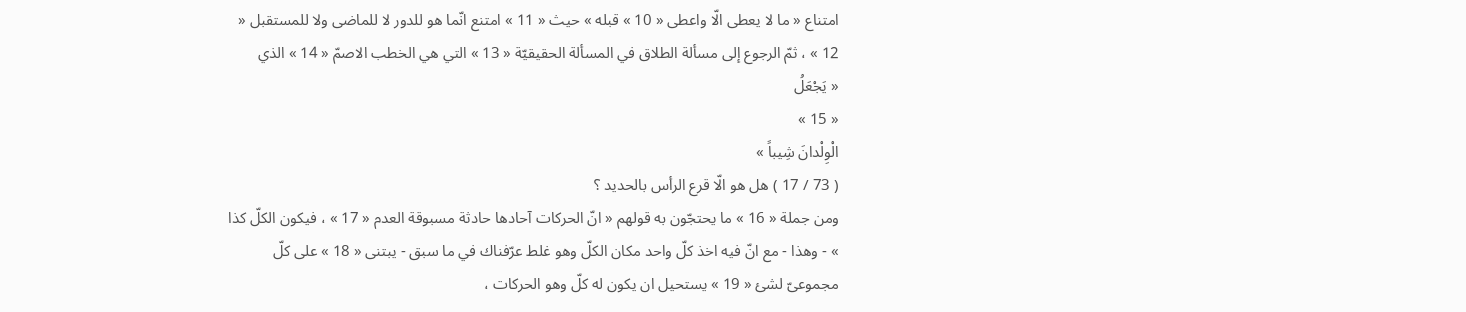امتناع « ما لا يعطى الّا واعطى « 10 » قبله » حيث « 11 » امتنع انّما هو للدور لا للماضى ولا للمستقبل « 12 » ، ثمّ الرجوع إلى مسألة الطلاق في المسألة الحقيقيّة « 13 » التي هي الخطب الاصمّ « 14 » الذي
« يَجْعَلُ
« 15 »
الْوِلْدانَ شِيباً »
( 73 / 17 ) هل هو الّا قرع الرأس بالحديد ؟
ومن جملة « 16 » ما يحتجّون به قولهم « انّ الحركات آحادها حادثة مسبوقة العدم « 17 » ، فيكون الكلّ كذا » - وهذا - مع انّ فيه اخذ كلّ واحد مكان الكلّ وهو غلط عرّفناك في ما سبق - يبتنى « 18 » على كلّ مجموعىّ لشئ « 19 » يستحيل ان يكون له كلّ وهو الحركات ،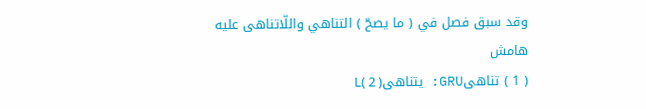وقد سبق فصل في ( ما يصحّ ) التناهي واللّاتناهى عليه
هامش
( 1 ) تناهىGRU: يتناهىL( 2 )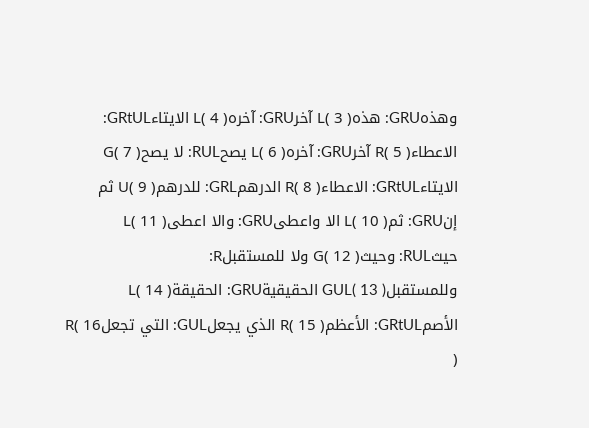وهذهGRU: هذهL( 3 ) آخرGRU: آخرهL( 4 ) الايتاءGRtUL: الاعطاءR( 5 ) آخرGRU: آخرهL( 6 ) يصحRUL: لا يصحG( 7 ) الايتاءGRtUL: الاعطاءR( 8 ) الدرهمGRL: للدرهمU( 9 ) ثم إنGRU: ثمL( 10 ) الا واعطىGRU: والا اعطىL( 11 ) حيثRUL: وحيثG( 12 ) ولا للمستقبلR:
وللمستقبلGUL( 13 ) الحقيقيةGRU: الحقيقةL( 14 ) الأصمGRtUL: الأعظمR( 15 ) الذي يجعلGUL: التي تجعلR( 16 )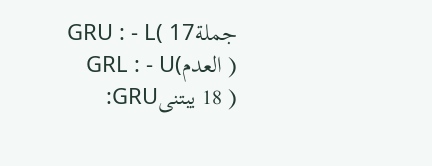جملةGRU : - L( 17 ) العدمGRL : - U( 18 ) يبتنىGRU: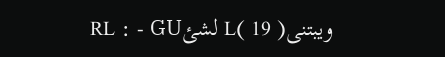ويبتنىL( 19 ) لشئRL : - GU